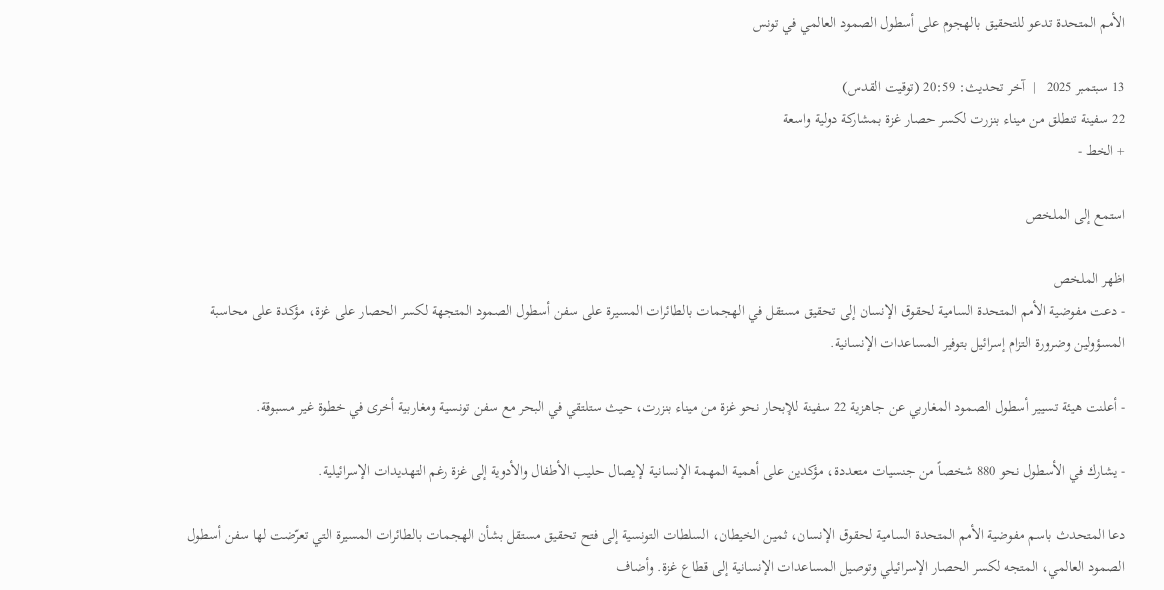الأمم المتحدة تدعو للتحقيق بالهجوم على أسطول الصمود العالمي في تونس

13 سبتمبر 2025   |  آخر تحديث: 20:59 (توقيت القدس)
22 سفينة تنطلق من ميناء بنزرت لكسر حصار غزة بمشاركة دولية واسعة
+ الخط -

استمع إلى الملخص

اظهر الملخص
- دعت مفوضية الأمم المتحدة السامية لحقوق الإنسان إلى تحقيق مستقل في الهجمات بالطائرات المسيرة على سفن أسطول الصمود المتجهة لكسر الحصار على غزة، مؤكدة على محاسبة المسؤولين وضرورة التزام إسرائيل بتوفير المساعدات الإنسانية.

- أعلنت هيئة تسيير أسطول الصمود المغاربي عن جاهزية 22 سفينة للإبحار نحو غزة من ميناء بنزرت، حيث ستلتقي في البحر مع سفن تونسية ومغاربية أخرى في خطوة غير مسبوقة.

- يشارك في الأسطول نحو 880 شخصاً من جنسيات متعددة، مؤكدين على أهمية المهمة الإنسانية لإيصال حليب الأطفال والأدوية إلى غزة رغم التهديدات الإسرائيلية.

دعا المتحدث باسم مفوضية الأمم المتحدة السامية لحقوق الإنسان، ثمين الخيطان، السلطات التونسية إلى فتح تحقيق مستقل بشأن الهجمات بالطائرات المسيرة التي تعرّضت لها سفن أسطول الصمود العالمي، المتجه لكسر الحصار الإسرائيلي وتوصيل المساعدات الإنسانية إلى قطاع غزة. وأضاف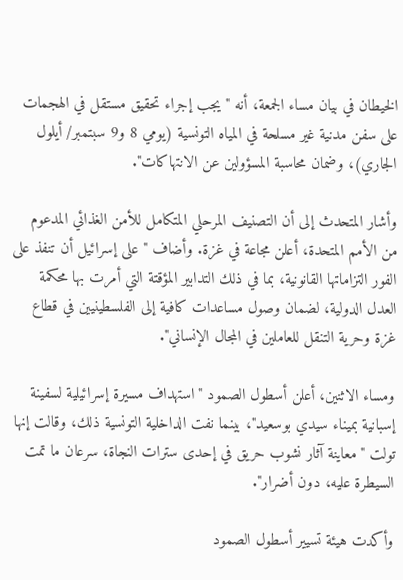الخيطان في بيان مساء الجمعة، أنه "يجب إجراء تحقيق مستقل في الهجمات على سفن مدنية غير مسلحة في المياه التونسية (يومي 8 و9 سبتمبر/ أيلول الجاري)، وضمان محاسبة المسؤولين عن الانتهاكات".

وأشار المتحدث إلى أن التصنيف المرحلي المتكامل للأمن الغذائي المدعوم من الأمم المتحدة، أعلن مجاعة في غزة. وأضاف "على إسرائيل أن تنفذ على الفور التزاماتها القانونية، بما في ذلك التدابير المؤقتة التي أمرت بها محكمة العدل الدولية، لضمان وصول مساعدات كافية إلى الفلسطينيين في قطاع غزة وحرية التنقل للعاملين في المجال الإنساني".

ومساء الاثنين، أعلن أسطول الصمود "استهداف مسيرة إسرائيلية لسفينة إسبانية بميناء سيدي بوسعيد"، بينما نفت الداخلية التونسية ذلك، وقالت إنها تولت "معاينة آثار نشوب حريق في إحدى سترات النجاة، سرعان ما تمت السيطرة عليه، دون أضرار".

وأكدت هيئة تسيير أسطول الصمود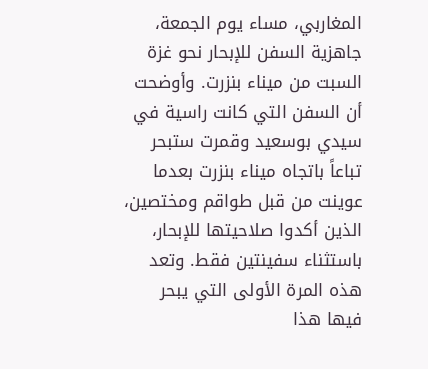المغاربي، مساء يوم الجمعة، جاهزية السفن للإبحار نحو غزة السبت من ميناء بنزرت. وأوضحت أن السفن التي كانت راسية في سيدي بوسعيد وقمرت ستبحر تباعاً باتجاه ميناء بنزرت بعدما عوينت من قبل طواقم ومختصين، الذين أكدوا صلاحيتها للإبحار، باستثناء سفينتين فقط. وتعد هذه المرة الأولى التي يبحر فيها هذا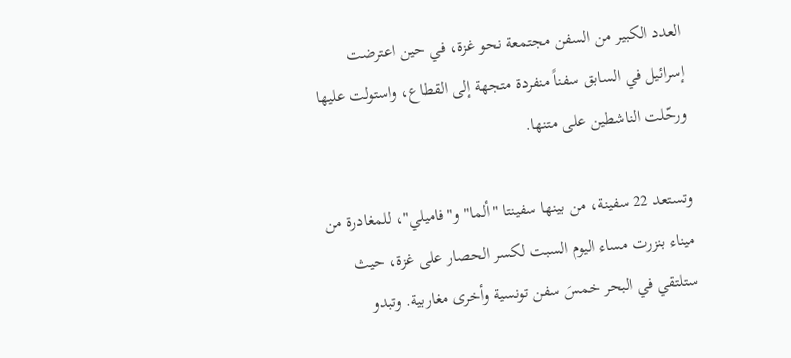العدد الكبير من السفن مجتمعة نحو غزة، في حين اعترضت إسرائيل في السابق سفناً منفردة متجهة إلى القطاع، واستولت عليها ورحّلت الناشطين على متنها.

وتستعد 22 سفينة، من بينها سفينتا "ألما" و"فاميلي"، للمغادرة من ميناء بنزرت مساء اليوم السبت لكسر الحصار على غزة، حيث ستلتقي في البحر خمسَ سفن تونسية وأخرى مغاربية. وتبدو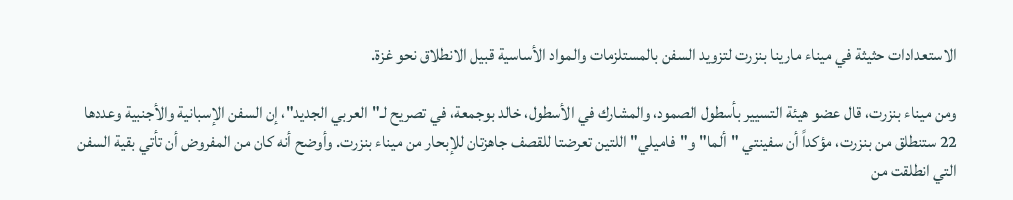الاستعدادات حثيثة في ميناء مارينا بنزرت لتزويد السفن بالمستلزمات والمواد الأساسية قبيل الانطلاق نحو غزة.

ومن ميناء بنزرت، قال عضو هيئة التسيير بأسطول الصمود، والمشارك في الأسطول، خالد بوجمعة، في تصريح لـ"العربي الجديد"، إن السفن الإسبانية والأجنبية وعددها 22 ستنطلق من بنزرت، مؤكداً أن سفينتي "ألما" و"فاميلي" اللتين تعرضتا للقصف جاهزتان للإبحار من ميناء بنزرت. وأوضح أنه كان من المفروض أن تأتي بقية السفن التي انطلقت من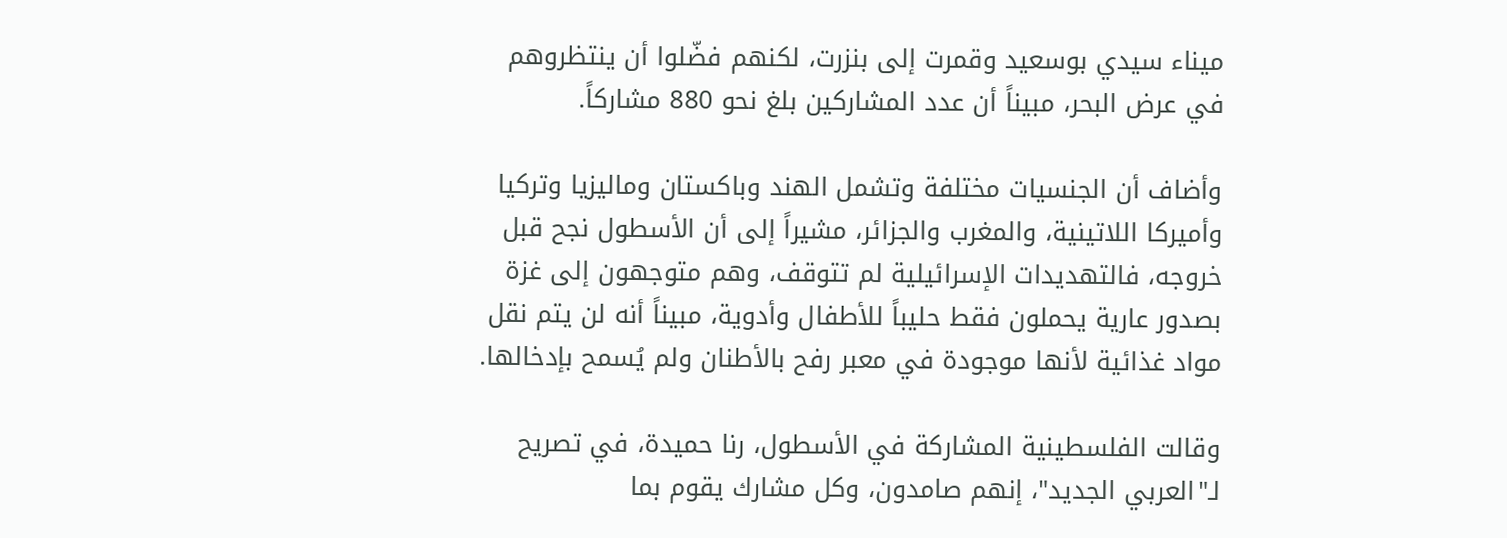ميناء سيدي بوسعيد وقمرت إلى بنزرت، لكنهم فضّلوا أن ينتظروهم في عرض البحر، مبيناً أن عدد المشاركين بلغ نحو 880 مشاركاً.

وأضاف أن الجنسيات مختلفة وتشمل الهند وباكستان وماليزيا وتركيا وأميركا اللاتينية، والمغرب والجزائر، مشيراً إلى أن الأسطول نجح قبل خروجه، فالتهديدات الإسرائيلية لم تتوقف، وهم متوجهون إلى غزة بصدور عارية يحملون فقط حليباً للأطفال وأدوية، مبيناً أنه لن يتم نقل مواد غذائية لأنها موجودة في معبر رفح بالأطنان ولم يُسمح بإدخالها.

وقالت الفلسطينية المشاركة في الأسطول، رنا حميدة، في تصريح لـ"العربي الجديد"، إنهم صامدون، وكل مشارك يقوم بما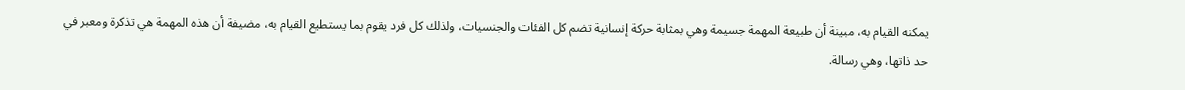يمكنه القيام به، مبينة أن طبيعة المهمة جسيمة وهي بمثابة حركة إنسانية تضم كل الفئات والجنسيات، ولذلك كل فرد يقوم بما يستطيع القيام به، مضيفة أن هذه المهمة هي تذكرة ومعبر في حد ذاتها، وهي رسالة.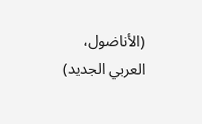(الأناضول، العربي الجديد)